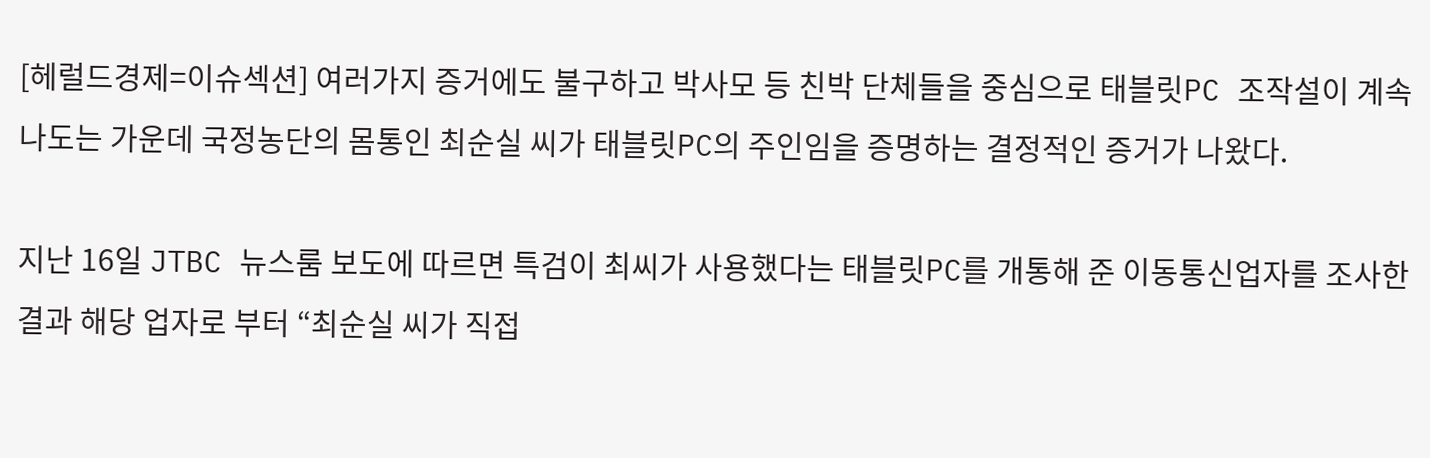[헤럴드경제=이슈섹션] 여러가지 증거에도 불구하고 박사모 등 친박 단체들을 중심으로 태블릿PC 조작설이 계속 나도는 가운데 국정농단의 몸통인 최순실 씨가 태블릿PC의 주인임을 증명하는 결정적인 증거가 나왔다.

지난 16일 JTBC 뉴스룸 보도에 따르면 특검이 최씨가 사용했다는 태블릿PC를 개통해 준 이동통신업자를 조사한 결과 해당 업자로 부터 “최순실 씨가 직접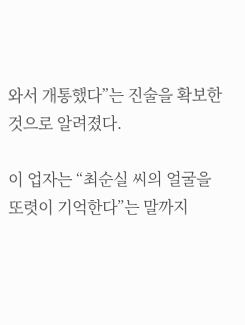와서 개통했다”는 진술을 확보한 것으로 알려졌다.

이 업자는 “최순실 씨의 얼굴을 또렷이 기억한다”는 말까지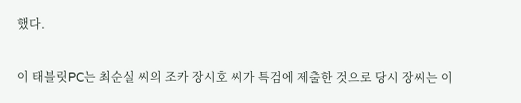했다.

이 태블릿PC는 최순실 씨의 조카 장시호 씨가 특검에 제출한 것으로 당시 장씨는 이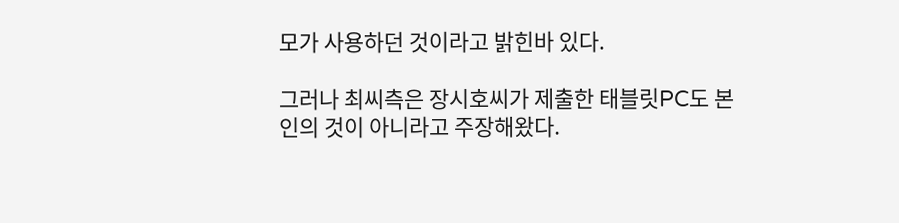모가 사용하던 것이라고 밝힌바 있다.

그러나 최씨측은 장시호씨가 제출한 태블릿PC도 본인의 것이 아니라고 주장해왔다.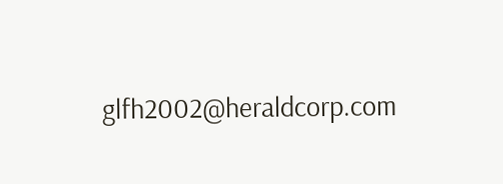glfh2002@heraldcorp.com